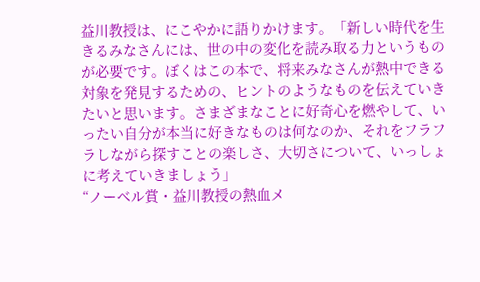益川教授は、にこやかに語りかけます。「新しい時代を生きるみなさんには、世の中の変化を読み取る力というものが必要です。ぼくはこの本で、将来みなさんが熱中できる対象を発見するための、ヒントのようなものを伝えていきたいと思います。さまざまなことに好奇心を燃やして、いったい自分が本当に好きなものは何なのか、それをフラフラしながら探すことの楽しさ、大切さについて、いっしょに考えていきましょう」
“ノーベル賞・益川教授の熱血メ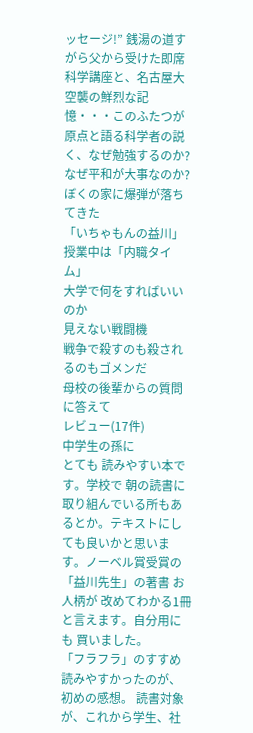ッセージ!” 銭湯の道すがら父から受けた即席科学講座と、名古屋大空襲の鮮烈な記憶・・・このふたつが原点と語る科学者の説く、なぜ勉強するのか? なぜ平和が大事なのか?
ぼくの家に爆弾が落ちてきた
「いちゃもんの益川」
授業中は「内職タイム」
大学で何をすればいいのか
見えない戦闘機
戦争で殺すのも殺されるのもゴメンだ
母校の後輩からの質問に答えて
レビュー(17件)
中学生の孫に
とても 読みやすい本です。学校で 朝の読書に取り組んでいる所もあるとか。テキストにしても良いかと思います。ノーベル賞受賞の「益川先生」の著書 お人柄が 改めてわかる1冊と言えます。自分用にも 買いました。
「フラフラ」のすすめ
読みやすかったのが、初めの感想。 読書対象が、これから学生、社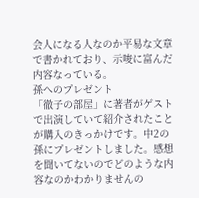会人になる人なのか平易な文章で書かれており、示唆に富んだ内容なっている。
孫へのプレゼント
「徹子の部屋」に著者がゲストで出演していて紹介されたことが購入のきっかけです。中2の孫にプレゼントしました。感想を聞いてないのでどのような内容なのかわかりませんの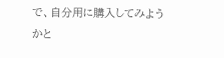で、自分用に購入してみようかと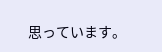思っています。